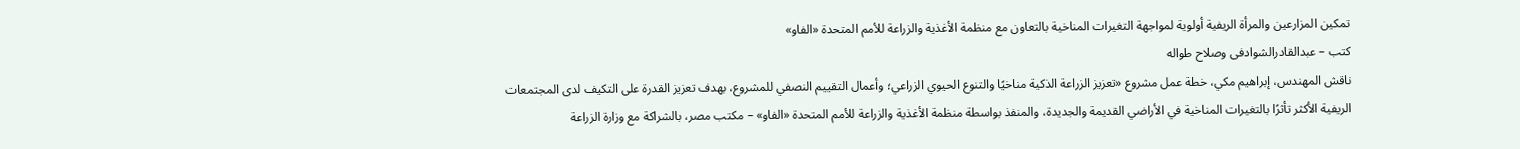تمكين المزارعين والمرأة الريفية أولوية لمواجهة التغيرات المناخية بالتعاون مع منظمة الأغذية والزراعة للأمم المتحدة «الفاو»
كتب – عبدالقادرالشوادفى وصلاح طواله
ناقش المهندس، إبراهيم مكي، خطة عمل مشروع «تعزيز الزراعة الذكية مناخيًا والتنوع الحيوي الزراعي؛ وأعمال التقييم النصفي للمشروع، بهدف تعزيز القدرة على التكيف لدى المجتمعات الريفية الأكثر تأثرًا بالتغيرات المناخية في الأراضي القديمة والجديدة، والمنفذ بواسطة منظمة الأغذية والزراعة للأمم المتحدة «الفاو» – مكتب مصر، بالشراكة مع وزارة الزراعة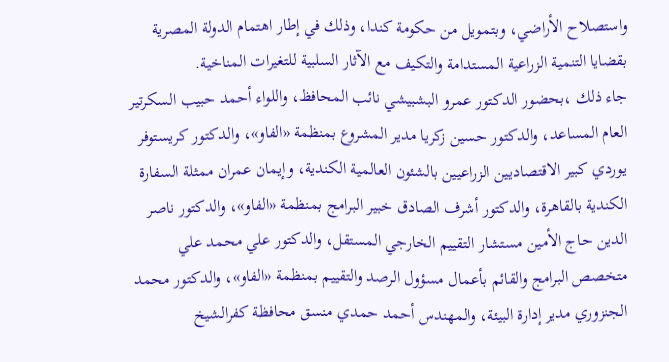واستصلاح الأراضي، وبتمويل من حكومة كندا، وذلك في إطار اهتمام الدولة المصرية بقضايا التنمية الزراعية المستدامة والتكيف مع الآثار السلبية للتغيرات المناخية.
جاء ذلك ،بحضور الدكتور عمرو البشبيشي نائب المحافظ، واللواء أحمد حبيب السكرتير العام المساعد، والدكتور حسين زكريا مدير المشروع بمنظمة «الفاو»، والدكتور كريستوفر يوردي كبير الاقتصاديين الزراعيين بالشئون العالمية الكندية، وإيمان عمران ممثلة السفارة الكندية بالقاهرة، والدكتور أشرف الصادق خبير البرامج بمنظمة «الفاو»، والدكتور ناصر الدين حاج الأمين مستشار التقييم الخارجي المستقل، والدكتور علي محمد علي متخصص البرامج والقائم بأعمال مسؤول الرصد والتقييم بمنظمة «الفاو»، والدكتور محمد الجنزوري مدير إدارة البيئة، والمهندس أحمد حمدي منسق محافظة كفرالشيخ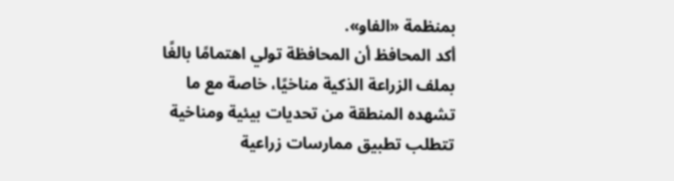بمنظمة «الفاو».
أكد المحافظ أن المحافظة تولي اهتمامًا بالغًا بملف الزراعة الذكية مناخيًا، خاصة مع ما تشهده المنطقة من تحديات بيئية ومناخية تتطلب تطبيق ممارسات زراعية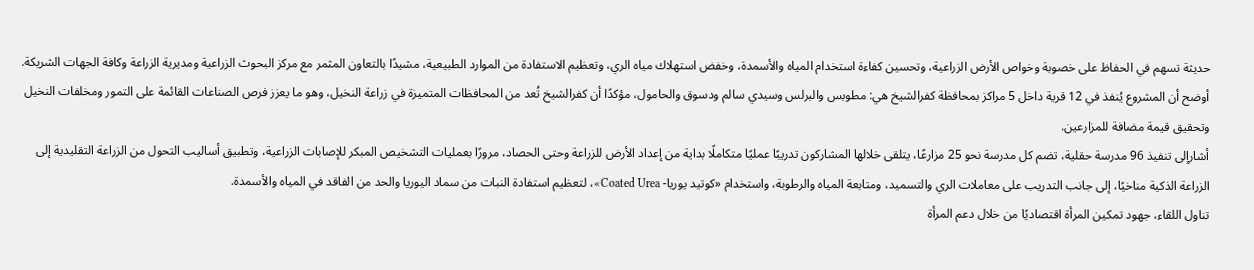حديثة تسهم في الحفاظ على خصوبة وخواص الأرض الزراعية، وتحسين كفاءة استخدام المياه والأسمدة، وخفض استهلاك مياه الري، وتعظيم الاستفادة من الموارد الطبيعية، مشيدًا بالتعاون المثمر مع مركز البحوث الزراعية ومديرية الزراعة وكافة الجهات الشريكة.
أوضح أن المشروع يُنفذ في 12 قرية داخل 5 مراكز بمحافظة كفرالشيخ هي: مطوبس والبرلس وسيدي سالم ودسوق والحامول، مؤكدًا أن كفرالشيخ تُعد من المحافظات المتميزة في زراعة النخيل، وهو ما يعزز فرص الصناعات القائمة على التمور ومخلفات النخيل وتحقيق قيمة مضافة للمزارعين.
أشارإلى تنفيذ 96 مدرسة حقلية، تضم كل مدرسة نحو 25 مزارعًا، يتلقى خلالها المشاركون تدريبًا عمليًا متكاملًا بداية من إعداد الأرض للزراعة وحتى الحصاد، مرورًا بعمليات التشخيص المبكر للإصابات الزراعية، وتطبيق أساليب التحول من الزراعة التقليدية إلى الزراعة الذكية مناخيًا، إلى جانب التدريب على معاملات الري والتسميد، ومتابعة المياه والرطوبة، واستخدام «كوتيد يوريا- Coated Urea»، لتعظيم استفادة النبات من سماد اليوريا والحد من الفاقد في المياه والأسمدة.
تناول اللقاء، جهود تمكين المرأة اقتصاديًا من خلال دعم المرأة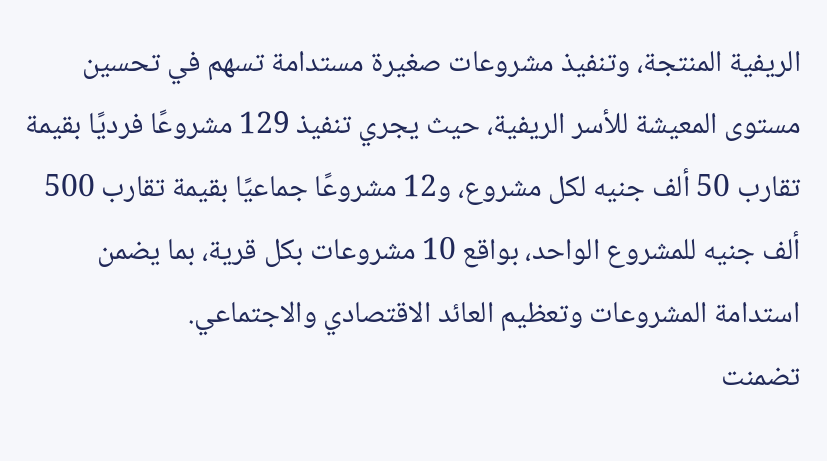الريفية المنتجة، وتنفيذ مشروعات صغيرة مستدامة تسهم في تحسين مستوى المعيشة للأسر الريفية، حيث يجري تنفيذ 129 مشروعًا فرديًا بقيمة تقارب 50 ألف جنيه لكل مشروع، و12 مشروعًا جماعيًا بقيمة تقارب 500 ألف جنيه للمشروع الواحد، بواقع 10 مشروعات بكل قرية، بما يضمن استدامة المشروعات وتعظيم العائد الاقتصادي والاجتماعي.
تضمنت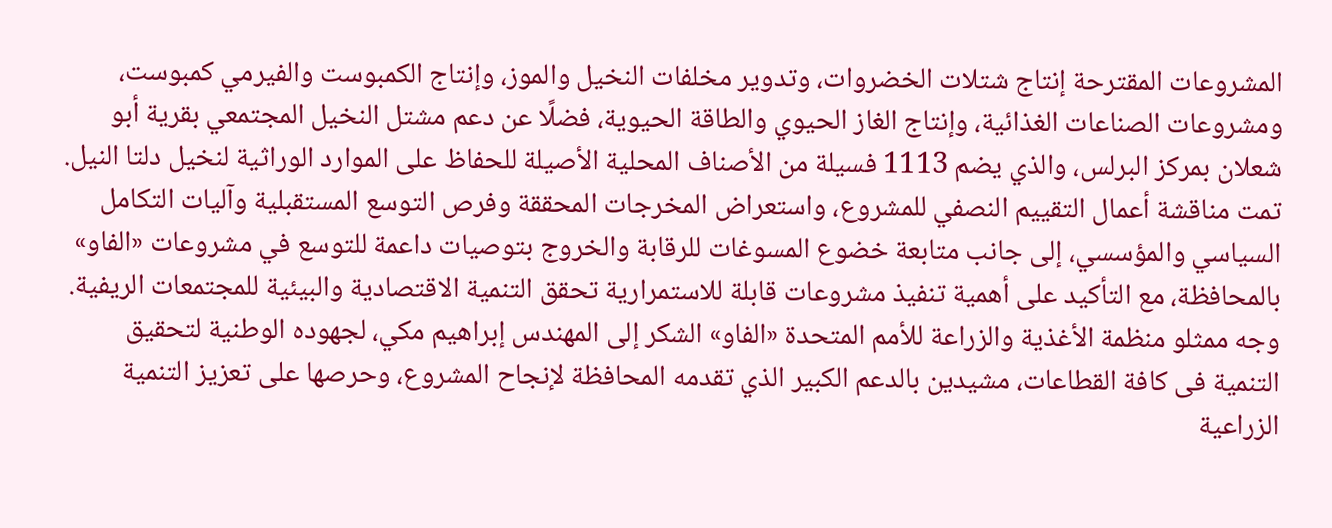المشروعات المقترحة إنتاج شتلات الخضروات، وتدوير مخلفات النخيل والموز، وإنتاج الكمبوست والفيرمي كمبوست، ومشروعات الصناعات الغذائية، وإنتاج الغاز الحيوي والطاقة الحيوية، فضلًا عن دعم مشتل النخيل المجتمعي بقرية أبو شعلان بمركز البرلس، والذي يضم 1113 فسيلة من الأصناف المحلية الأصيلة للحفاظ على الموارد الوراثية لنخيل دلتا النيل.
تمت مناقشة أعمال التقييم النصفي للمشروع، واستعراض المخرجات المحققة وفرص التوسع المستقبلية وآليات التكامل السياسي والمؤسسي، إلى جانب متابعة خضوع المسوغات للرقابة والخروج بتوصيات داعمة للتوسع في مشروعات «الفاو» بالمحافظة، مع التأكيد على أهمية تنفيذ مشروعات قابلة للاستمرارية تحقق التنمية الاقتصادية والبيئية للمجتمعات الريفية.
وجه ممثلو منظمة الأغذية والزراعة للأمم المتحدة «الفاو» الشكر إلى المهندس إبراهيم مكي، لجهوده الوطنية لتحقيق التنمية فى كافة القطاعات، مشيدين بالدعم الكبير الذي تقدمه المحافظة لإنجاح المشروع، وحرصها على تعزيز التنمية الزراعية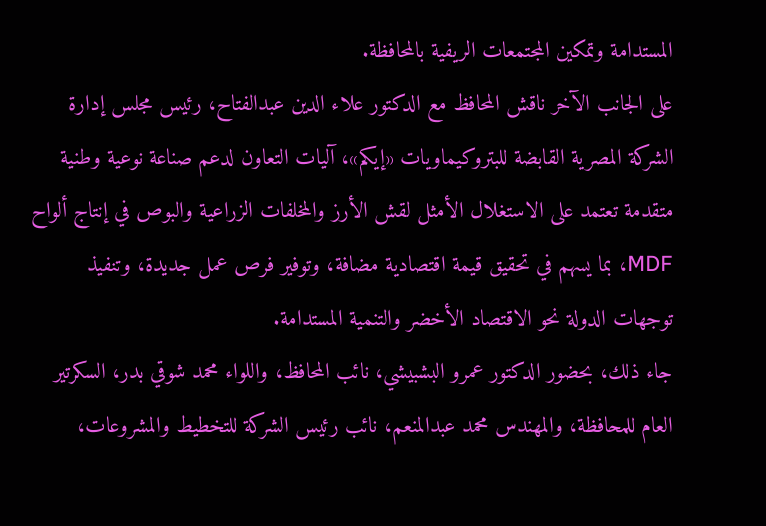المستدامة وتمكين المجتمعات الريفية بالمحافظة.
على الجانب الآخر ناقش المحافظ مع الدكتور علاء الدين عبدالفتاح، رئيس مجلس إدارة الشركة المصرية القابضة للبتروكيماويات «إيكم»، آليات التعاون لدعم صناعة نوعية وطنية متقدمة تعتمد على الاستغلال الأمثل لقش الأرز والمخلفات الزراعية والبوص في إنتاج ألواح MDF، بما يسهم في تحقيق قيمة اقتصادية مضافة، وتوفير فرص عمل جديدة، وتنفيذ توجهات الدولة نحو الاقتصاد الأخضر والتنمية المستدامة.
جاء ذلك، بحضور الدكتور عمرو البشبيشي، نائب المحافظ، واللواء محمد شوقي بدر، السكرتير العام للمحافظة، والمهندس محمد عبدالمنعم، نائب رئيس الشركة للتخطيط والمشروعات،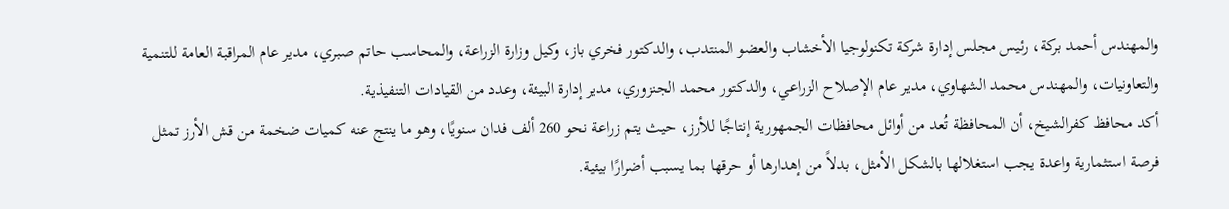والمهندس أحمد بركة، رئيس مجلس إدارة شركة تكنولوجيا الأخشاب والعضو المنتدب، والدكتور فخري باز، وكيل وزارة الزراعة، والمحاسب حاتم صبري، مدير عام المراقبة العامة للتنمية والتعاونيات، والمهندس محمد الشهاوي، مدير عام الإصلاح الزراعي، والدكتور محمد الجنزوري، مدير إدارة البيئة، وعدد من القيادات التنفيذية.
أكد محافظ كفرالشيخ، أن المحافظة تُعد من أوائل محافظات الجمهورية إنتاجًا للأرز، حيث يتم زراعة نحو 260 ألف فدان سنويًا، وهو ما ينتج عنه كميات ضخمة من قش الأرز تمثل فرصة استثمارية واعدة يجب استغلالها بالشكل الأمثل، بدلاً من إهدارها أو حرقها بما يسبب أضرارًا بيئية.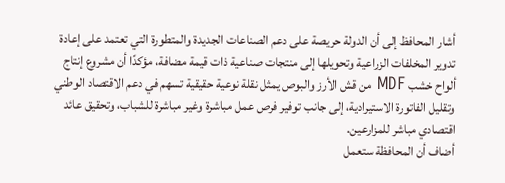أشار المحافظ إلى أن الدولة حريصة على دعم الصناعات الجديدة والمتطورة التي تعتمد على إعادة تدوير المخلفات الزراعية وتحويلها إلى منتجات صناعية ذات قيمة مضافة، مؤكدًا أن مشروع إنتاج ألواح خشب MDF من قش الأرز والبوص يمثل نقلة نوعية حقيقية تسهم في دعم الاقتصاد الوطني وتقليل الفاتورة الاستيرادية، إلى جانب توفير فرص عمل مباشرة وغير مباشرة للشباب، وتحقيق عائد اقتصادي مباشر للمزارعين.
أضاف أن المحافظة ستعمل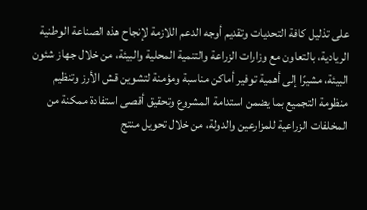على تذليل كافة التحديات وتقديم أوجه الدعم اللازمة لإنجاح هذه الصناعة الوطنية الريادية، بالتعاون مع وزارات الزراعة والتنمية المحلية والبيئة، من خلال جهاز شئون البيئة، مشيرًا إلى أهمية توفير أماكن مناسبة ومؤمنة لتشوين قش الأرز وتنظيم منظومة التجميع بما يضمن استدامة المشروع وتحقيق أقصى استفادة ممكنة من المخلفات الزراعية للمزارعين والدولة، من خلال تحويل منتج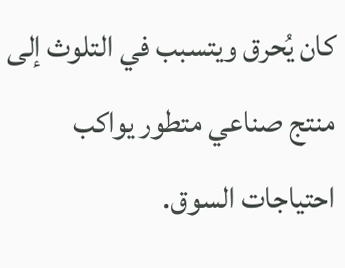كان يُحرق ويتسبب في التلوث إلى منتج صناعي متطور يواكب احتياجات السوق.